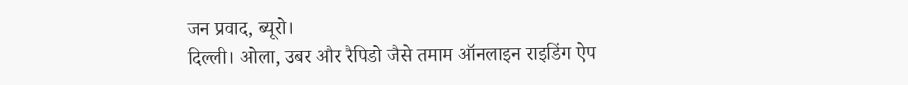जन प्रवाद, ब्यूरो।
दिल्ली। ओला, उबर और रैपिडो जैसे तमाम ऑनलाइन राइडिंग ऐप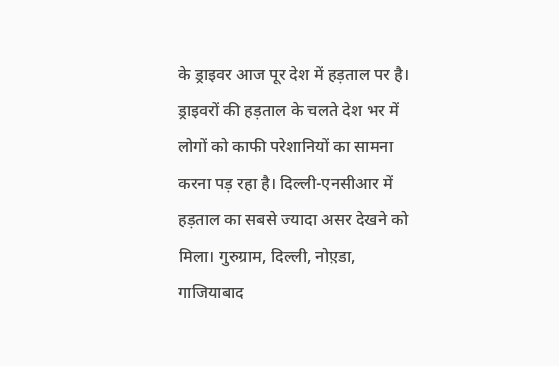के ड्राइवर आज पूर देश में हड़ताल पर है। ड्राइवरों की हड़ताल के चलते देश भर में लोगों को काफी परेशानियों का सामना करना पड़ रहा है। दिल्ली-एनसीआर में हड़ताल का सबसे ज्यादा असर देखने को मिला। गुरुग्राम, दिल्ली, नोए़डा, गाजियाबाद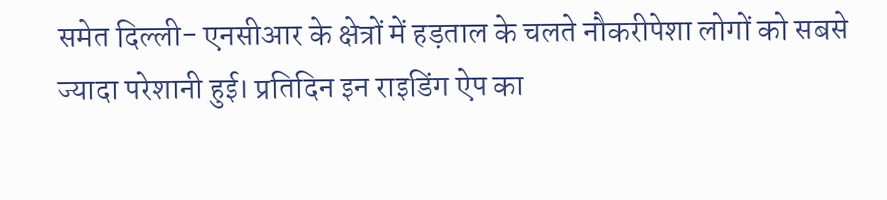समेत दिल्ली- एनसीआर के क्षेत्रों में हड़ताल के चलते नौकरीपेशा लोगों को सबसे ज्यादा परेशानी हुई। प्रतिदिन इन राइडिंग ऐप का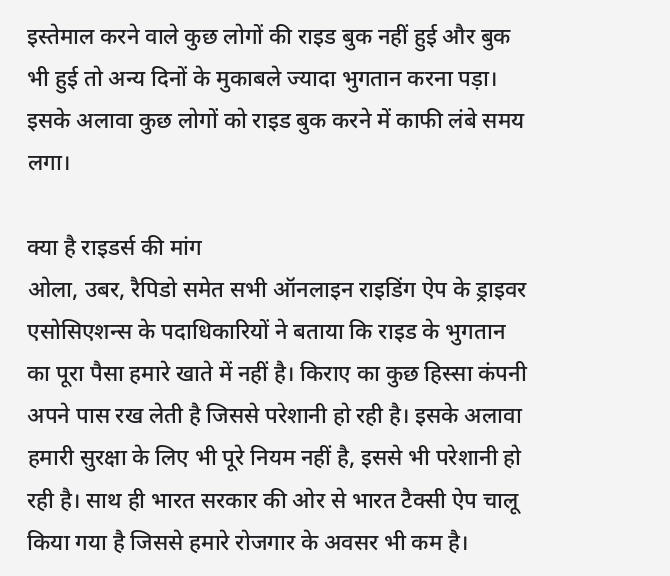इस्तेमाल करने वाले कुछ लोगों की राइड बुक नहीं हुई और बुक भी हुई तो अन्य दिनों के मुकाबले ज्यादा भुगतान करना पड़ा। इसके अलावा कुछ लोगों को राइड बुक करने में काफी लंबे समय लगा।

क्या है राइडर्स की मांग
ओला, उबर, रैपिडो समेत सभी ऑनलाइन राइडिंग ऐप के ड्राइवर एसोसिएशन्स के पदाधिकारियों ने बताया कि राइड के भुगतान का पूरा पैसा हमारे खाते में नहीं है। किराए का कुछ हिस्सा कंपनी अपने पास रख लेती है जिससे परेशानी हो रही है। इसके अलावा हमारी सुरक्षा के लिए भी पूरे नियम नहीं है, इससे भी परेशानी हो रही है। साथ ही भारत सरकार की ओर से भारत टैक्सी ऐप चालू किया गया है जिससे हमारे रोजगार के अवसर भी कम है।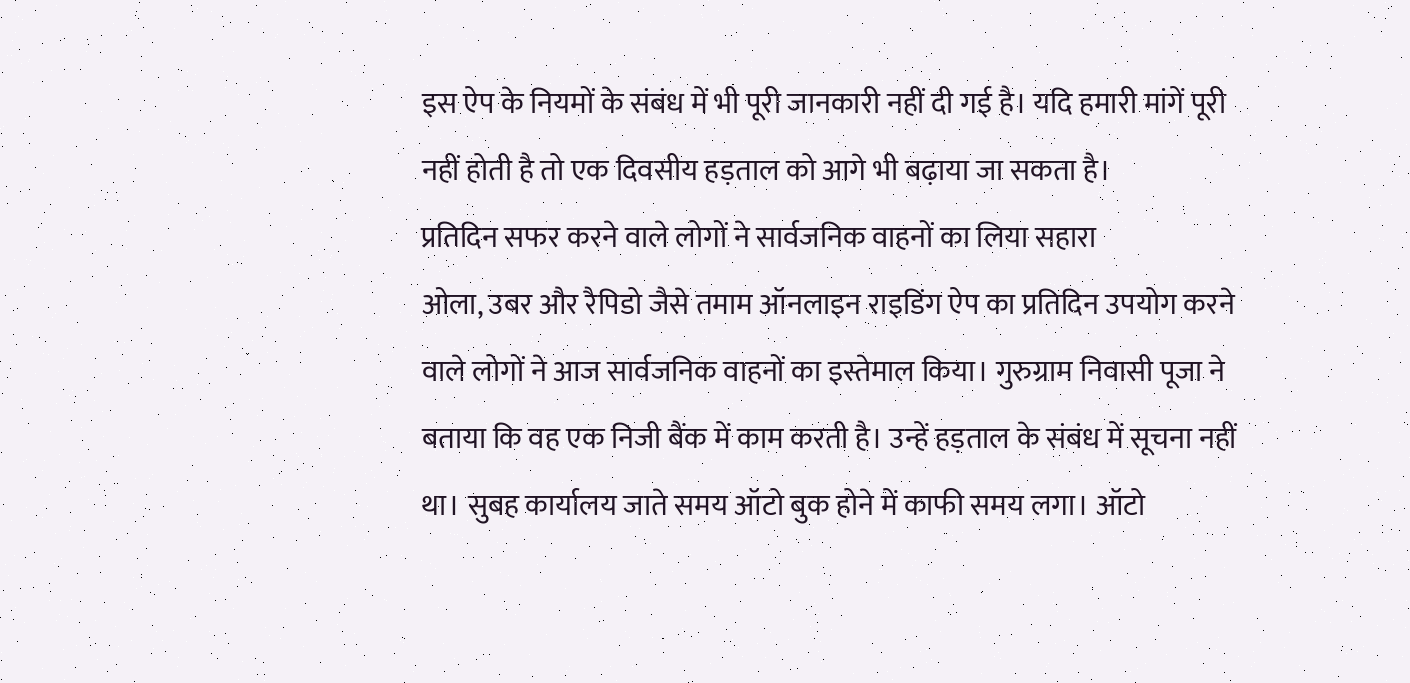इस ऐप के नियमों के संबंध में भी पूरी जानकारी नहीं दी गई है। यदि हमारी मांगें पूरी नहीं होती है तो एक दिवसीय हड़ताल को आगे भी बढ़ाया जा सकता है।
प्रतिदिन सफर करने वाले लोगों ने सार्वजनिक वाहनों का लिया सहारा
ओला, उबर और रैपिडो जैसे तमाम ऑनलाइन राइडिंग ऐप का प्रतिदिन उपयोग करने वाले लोगों ने आज सार्वजनिक वाहनों का इस्तेमाल किया। गुरुग्राम निवासी पूजा ने बताया कि वह एक निजी बैंक में काम करती है। उन्हें हड़ताल के संबंध में सूचना नहीं था। सुबह कार्यालय जाते समय ऑटो बुक होने में काफी समय लगा। ऑटो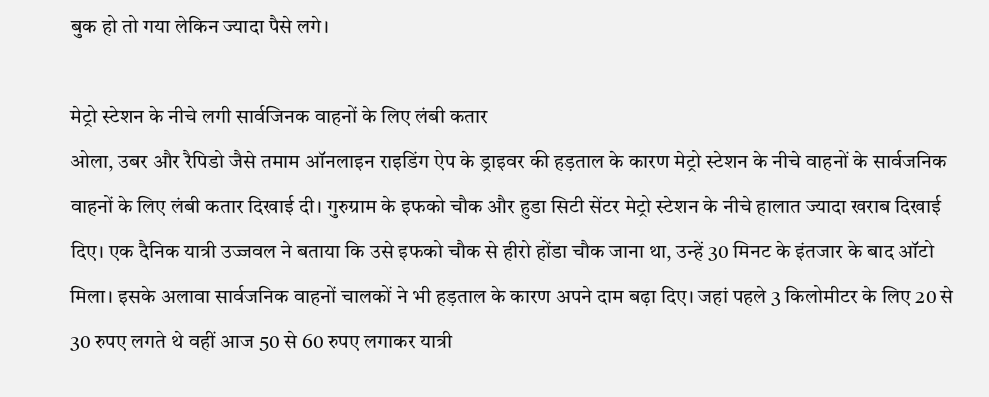बुक हो तो गया लेकिन ज्यादा पैसे लगे।

मेट्रो स्टेशन के नीचे लगी सार्वजिनक वाहनों के लिए लंबी कतार
ओला, उबर और रैपिडो जैसे तमाम ऑनलाइन राइडिंग ऐप के ड्राइवर की हड़ताल के कारण मेट्रो स्टेशन के नीचे वाहनों के सार्वजनिक वाहनों के लिए लंबी कतार दिखाई दी। गुरुग्राम के इफको चौक और हुडा सिटी सेंटर मेट्रो स्टेशन के नीचे हालात ज्यादा खराब दिखाई दिए। एक दैनिक यात्री उज्जवल ने बताया कि उसे इफको चौक से हीरो होंडा चौक जाना था, उन्हें 30 मिनट के इंतजार के बाद ऑटो मिला। इसके अलावा सार्वजनिक वाहनों चालकों ने भी हड़ताल के कारण अपने दाम बढ़ा दिए। जहां पहले 3 किलोमीटर के लिए 20 से 30 रुपए लगते थे वहीं आज 50 से 60 रुपए लगाकर यात्री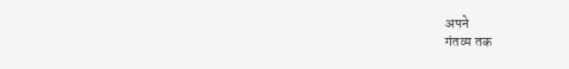अपने
गंतव्य तक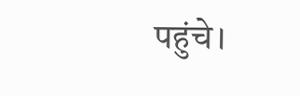पहुंचे।